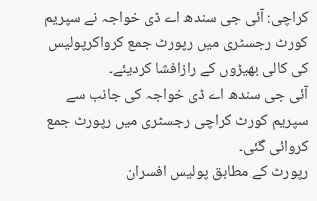کراچی: آئی جی سندھ اے ڈی خواجہ نے سپریم کورٹ رجسٹری میں رپورٹ جمع کرواکرپولیس کی کالی بھیڑوں کے رازافشا کردیئے۔
آئی جی سندھ اے ڈی خواجہ کی جانب سے سپریم کورٹ کراچی رجسٹری میں رپورٹ جمع کروائی گئی۔
رپورٹ کے مطابق پولیس افسران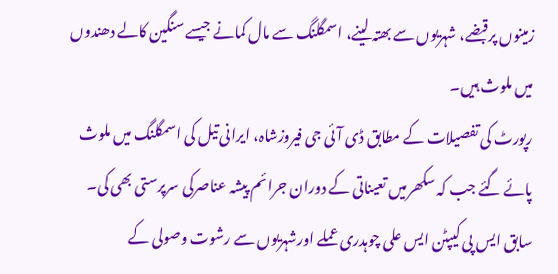زمینوں پرقبضے، شہریوں سے بھتہ لینے، اسمگلنگ سے مال کمانے جیسے سنگین کالے دھندوں میں ملوث ہیں۔
رپورٹ کی تفصیلات کے مطابق ڈی آئی جی فیروزشاہ، ایرانی تیل کی اسمگلنگ میں ملوث پائے گئے جب کہ سکھرمیں تعیناتی کے دوران جرائم پیشہ عناصرکی سرپرستی بھی کی۔ سابق ایس پی کیپٹن ایس علی چوہدری عملے اورشہریوں سے رشوت وصولی کے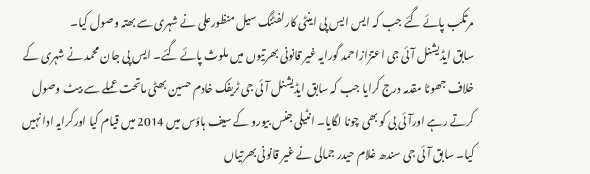مرتکب پائے گئے جب کہ ایس ایس پی اینٹی کارلفٹنگ سیل منظورعلی نے شہری سے بھتہ وصول کیا۔
سابق ایڈیشنل آئی جی اعتزازاحمد گورایہ غیر قانونی بھرتیوں میں ملوث پائے گئے۔ ایس پی جان محمد نے شہری کے خلاف جھوٹا مقدمہ درج کرایا جب کہ سابق ایڈیشنل آئی جی ٹریفک خادم حسین بھٹی ماتحت عملے سے بیٹ وصول کرتے رہے اورآئی بی کو بھی چونا لگایا۔ انٹیلی جنس بیورو کے سیف ہاؤس میں 2014 میں قیام کیا اورکرایہ ادا نہیں کیا۔ سابق آئی جی سندھ غلام حیدر جمالی نے غیر قانونی بھرتیاں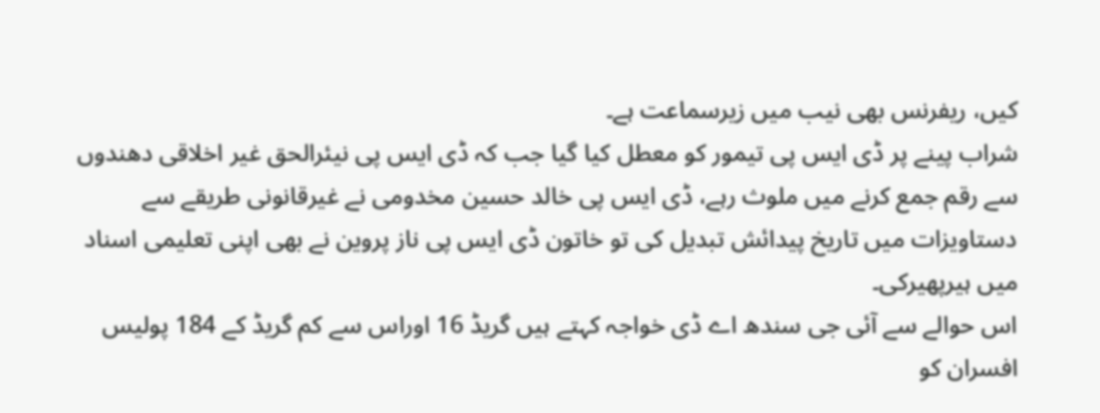کیں، ریفرنس بھی نیب میں زیرسماعت ہے۔
شراب پینے پر ڈی ایس پی تیمور کو معطل کیا گیا جب کہ ڈی ایس پی نیئرالحق غیر اخلاقی دھندوں سے رقم جمع کرنے میں ملوث رہے، ڈی ایس پی خالد حسین مخدومی نے غیرقانونی طریقے سے دستاویزات میں تاریخ پیدائش تبدیل کی تو خاتون ڈی ایس پی ناز پروین نے بھی اپنی تعلیمی اسناد میں ہیرپھیرکی۔
اس حوالے سے آئی جی سندھ اے ڈی خواجہ کہتے ہیں گریڈ 16 اوراس سے کم گریڈ کے 184 پولیس افسران کو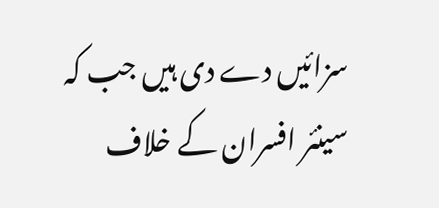سزائیں دے دی ہیں جب کہ سینئر افسران کے خلاف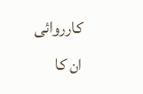کارروائی ان کا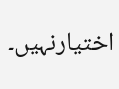اختیارنہیں۔